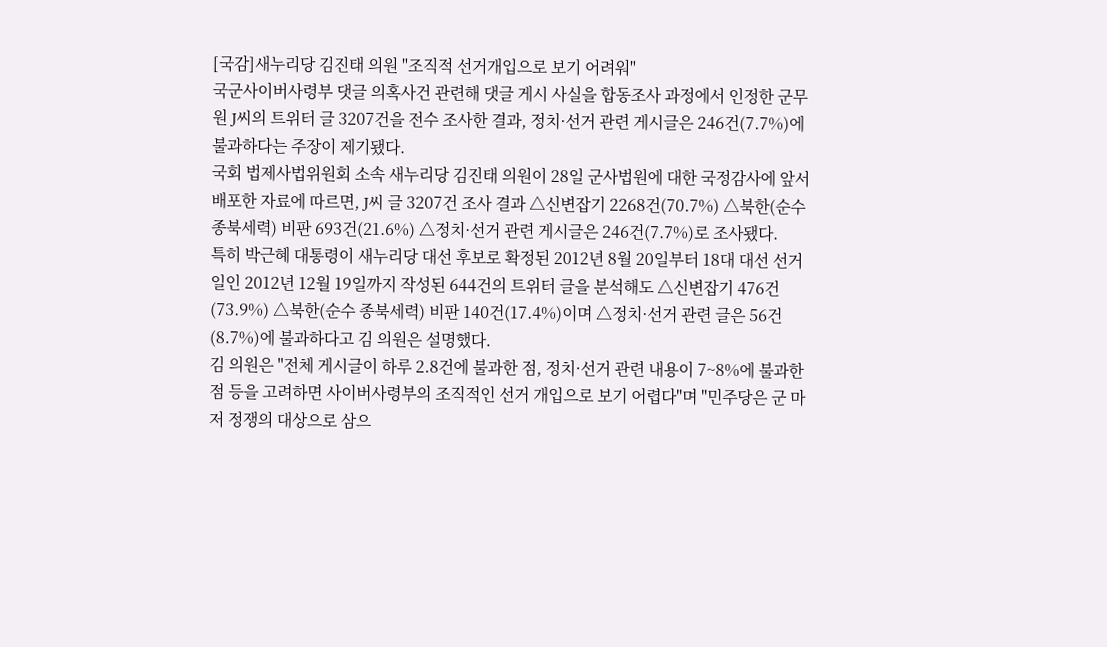[국감]새누리당 김진태 의원 "조직적 선거개입으로 보기 어려워"
국군사이버사령부 댓글 의혹사건 관련해 댓글 게시 사실을 합동조사 과정에서 인정한 군무원 J씨의 트위터 글 3207건을 전수 조사한 결과, 정치·선거 관련 게시글은 246건(7.7%)에 불과하다는 주장이 제기됐다.
국회 법제사법위원회 소속 새누리당 김진태 의원이 28일 군사법원에 대한 국정감사에 앞서 배포한 자료에 따르면, J씨 글 3207건 조사 결과 △신변잡기 2268건(70.7%) △북한(순수 종북세력) 비판 693건(21.6%) △정치·선거 관련 게시글은 246건(7.7%)로 조사됐다.
특히 박근혜 대통령이 새누리당 대선 후보로 확정된 2012년 8월 20일부터 18대 대선 선거일인 2012년 12월 19일까지 작성된 644건의 트위터 글을 분석해도 △신변잡기 476건(73.9%) △북한(순수 종북세력) 비판 140건(17.4%)이며 △정치·선거 관련 글은 56건(8.7%)에 불과하다고 김 의원은 설명했다.
김 의원은 "전체 게시글이 하루 2.8건에 불과한 점, 정치·선거 관련 내용이 7~8%에 불과한 점 등을 고려하면 사이버사령부의 조직적인 선거 개입으로 보기 어렵다"며 "민주당은 군 마저 정쟁의 대상으로 삼으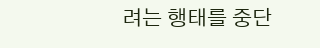려는 행태를 중단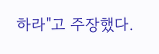하라"고 주장했다.